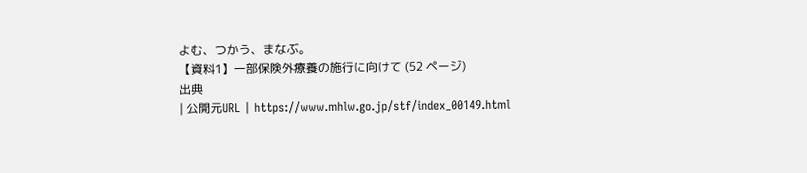よむ、つかう、まなぶ。
【資料1】一部保険外療養の施行に向けて (52 ページ)
出典
| 公開元URL | https://www.mhlw.go.jp/stf/index_00149.html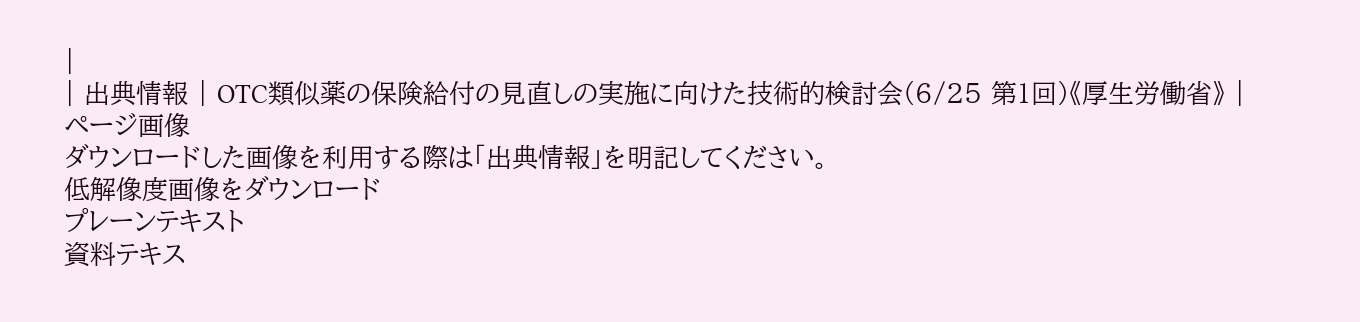|
| 出典情報 | OTC類似薬の保険給付の見直しの実施に向けた技術的検討会(6/25 第1回)《厚生労働省》 |
ページ画像
ダウンロードした画像を利用する際は「出典情報」を明記してください。
低解像度画像をダウンロード
プレーンテキスト
資料テキス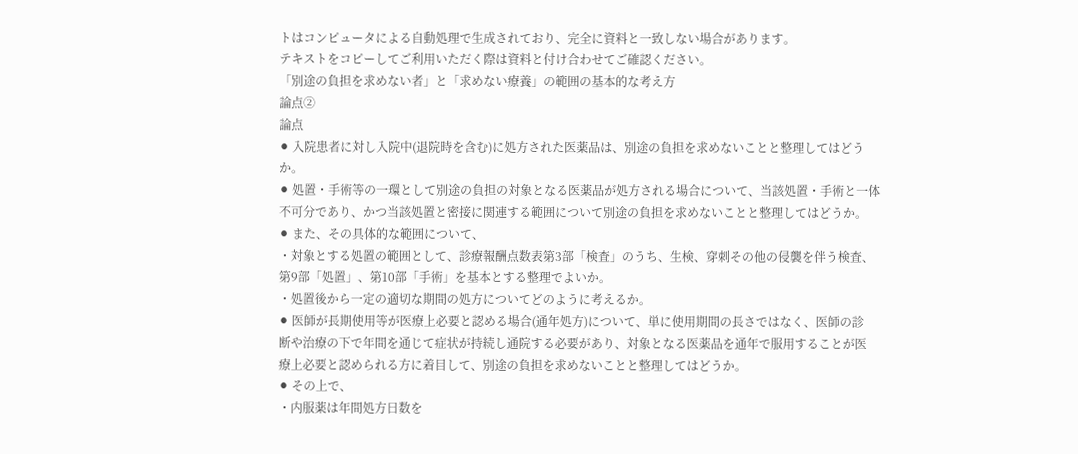トはコンピュータによる自動処理で生成されており、完全に資料と一致しない場合があります。
テキストをコピーしてご利用いただく際は資料と付け合わせてご確認ください。
「別途の負担を求めない者」と「求めない療養」の範囲の基本的な考え方
論点②
論点
⚫ 入院患者に対し入院中(退院時を含む)に処方された医薬品は、別途の負担を求めないことと整理してはどう
か。
⚫ 処置・手術等の一環として別途の負担の対象となる医薬品が処方される場合について、当該処置・手術と一体
不可分であり、かつ当該処置と密接に関連する範囲について別途の負担を求めないことと整理してはどうか。
⚫ また、その具体的な範囲について、
・対象とする処置の範囲として、診療報酬点数表第3部「検査」のうち、生検、穿刺その他の侵襲を伴う検査、
第9部「処置」、第10部「手術」を基本とする整理でよいか。
・処置後から一定の適切な期間の処方についてどのように考えるか。
⚫ 医師が長期使用等が医療上必要と認める場合(通年処方)について、単に使用期間の長さではなく、医師の診
断や治療の下で年間を通じて症状が持続し通院する必要があり、対象となる医薬品を通年で服用することが医
療上必要と認められる方に着目して、別途の負担を求めないことと整理してはどうか。
⚫ その上で、
・内服薬は年間処方日数を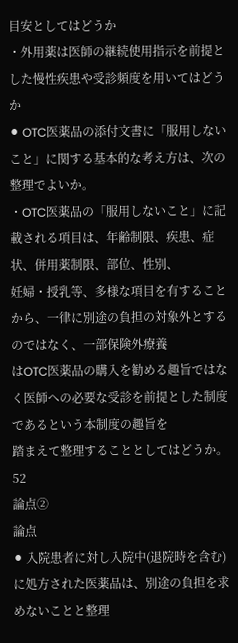目安としてはどうか
・外用薬は医師の継続使用指示を前提とした慢性疾患や受診頻度を用いてはどうか
⚫ OTC医薬品の添付文書に「服用しないこと」に関する基本的な考え方は、次の整理でよいか。
・OTC医薬品の「服用しないこと」に記載される項目は、年齢制限、疾患、症状、併用薬制限、部位、性別、
妊婦・授乳等、多様な項目を有することから、一律に別途の負担の対象外とするのではなく、一部保険外療養
はOTC医薬品の購入を勧める趣旨ではなく医師への必要な受診を前提とした制度であるという本制度の趣旨を
踏まえて整理することとしてはどうか。
52
論点②
論点
⚫ 入院患者に対し入院中(退院時を含む)に処方された医薬品は、別途の負担を求めないことと整理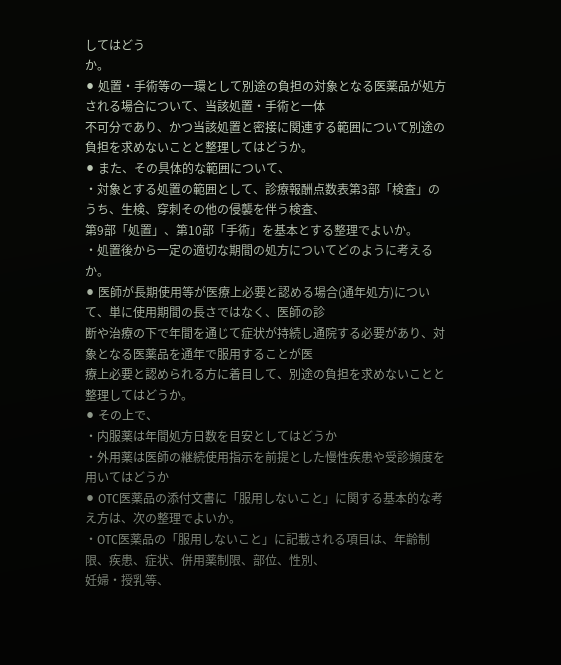してはどう
か。
⚫ 処置・手術等の一環として別途の負担の対象となる医薬品が処方される場合について、当該処置・手術と一体
不可分であり、かつ当該処置と密接に関連する範囲について別途の負担を求めないことと整理してはどうか。
⚫ また、その具体的な範囲について、
・対象とする処置の範囲として、診療報酬点数表第3部「検査」のうち、生検、穿刺その他の侵襲を伴う検査、
第9部「処置」、第10部「手術」を基本とする整理でよいか。
・処置後から一定の適切な期間の処方についてどのように考えるか。
⚫ 医師が長期使用等が医療上必要と認める場合(通年処方)について、単に使用期間の長さではなく、医師の診
断や治療の下で年間を通じて症状が持続し通院する必要があり、対象となる医薬品を通年で服用することが医
療上必要と認められる方に着目して、別途の負担を求めないことと整理してはどうか。
⚫ その上で、
・内服薬は年間処方日数を目安としてはどうか
・外用薬は医師の継続使用指示を前提とした慢性疾患や受診頻度を用いてはどうか
⚫ OTC医薬品の添付文書に「服用しないこと」に関する基本的な考え方は、次の整理でよいか。
・OTC医薬品の「服用しないこと」に記載される項目は、年齢制限、疾患、症状、併用薬制限、部位、性別、
妊婦・授乳等、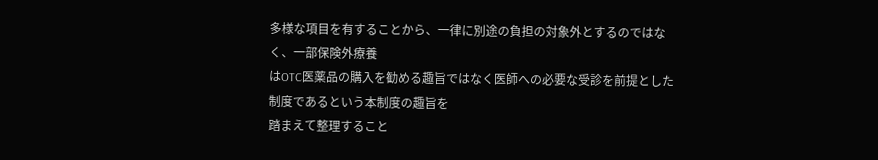多様な項目を有することから、一律に別途の負担の対象外とするのではなく、一部保険外療養
はOTC医薬品の購入を勧める趣旨ではなく医師への必要な受診を前提とした制度であるという本制度の趣旨を
踏まえて整理すること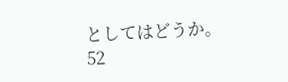としてはどうか。
52